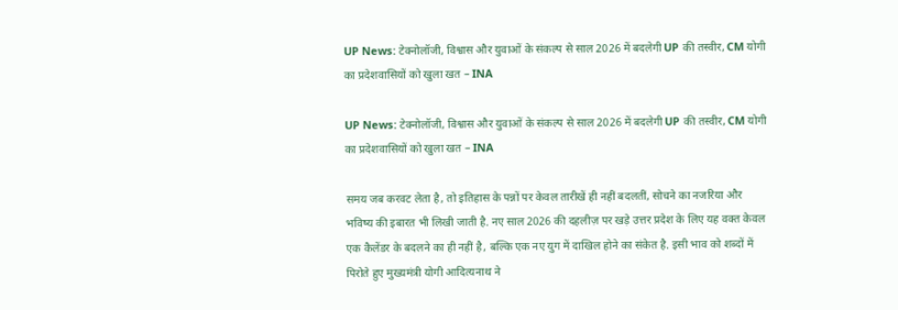UP News: टेक्नोलॉजी, विश्वास और युवाओं के संकल्प से साल 2026 में बदलेगी UP की तस्वीर, CM योगी का प्रदेशवासियों को खुला खत – INA

UP News: टेक्नोलॉजी, विश्वास और युवाओं के संकल्प से साल 2026 में बदलेगी UP की तस्वीर, CM योगी का प्रदेशवासियों को खुला खत – INA

समय जब करवट लेता है, तो इतिहास के पन्नों पर केवल तारीखें ही नहीं बदलतीं, सोचने का नजरिया और भविष्य की इबारत भी लिखी जाती है. नए साल 2026 की दहलीज़ पर खड़े उत्तर प्रदेश के लिए यह वक्त केवल एक कैलेंडर के बदलने का ही नहीं है, बल्कि एक नए युग में दाखिल होने का संकेत है. इसी भाव को शब्दों में पिरोते हुए मुख्यमंत्री योगी आदित्यनाथ ने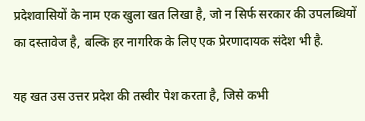प्रदेशवासियों के नाम एक खुला खत लिखा है, जो न सिर्फ सरकार की उपलब्धियों का दस्तावेज है, बल्कि हर नागरिक के लिए एक प्रेरणादायक संदेश भी है.

यह खत उस उत्तर प्रदेश की तस्वीर पेश करता है, जिसे कभी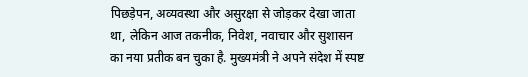पिछड़ेपन, अव्यवस्था और असुरक्षा से जोड़कर देखा जाता था, लेकिन आज तकनीक, निवेश, नवाचार और सुशासन का नया प्रतीक बन चुका है. मुख्यमंत्री ने अपने संदेश में स्पष्ट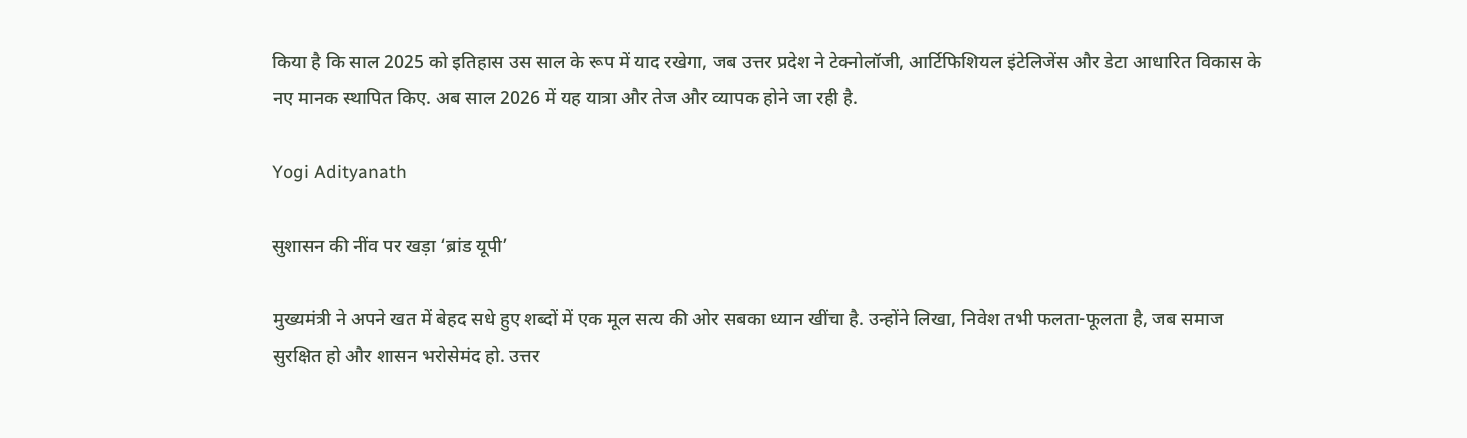किया है कि साल 2025 को इतिहास उस साल के रूप में याद रखेगा, जब उत्तर प्रदेश ने टेक्नोलॉजी, आर्टिफिशियल इंटेलिजेंस और डेटा आधारित विकास के नए मानक स्थापित किए. अब साल 2026 में यह यात्रा और तेज और व्यापक होने जा रही है.

Yogi Adityanath

सुशासन की नींव पर खड़ा ‘ब्रांड यूपी’

मुख्यमंत्री ने अपने खत में बेहद सधे हुए शब्दों में एक मूल सत्य की ओर सबका ध्यान खींचा है. उन्होंने लिखा, निवेश तभी फलता-फूलता है, जब समाज सुरक्षित हो और शासन भरोसेमंद हो. उत्तर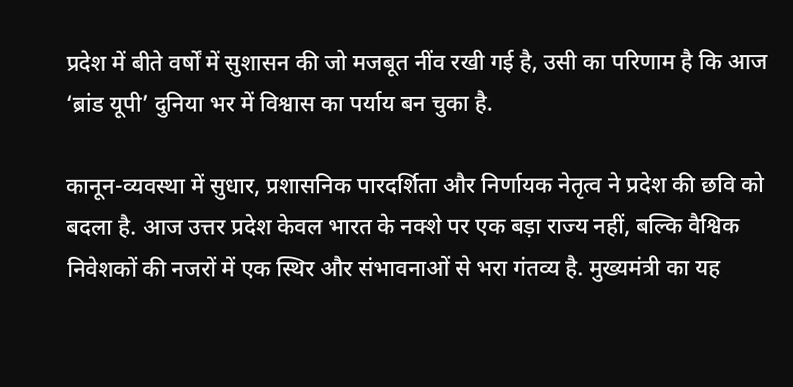प्रदेश में बीते वर्षों में सुशासन की जो मजबूत नींव रखी गई है, उसी का परिणाम है कि आज ‘ब्रांड यूपी’ दुनिया भर में विश्वास का पर्याय बन चुका है.

कानून-व्यवस्था में सुधार, प्रशासनिक पारदर्शिता और निर्णायक नेतृत्व ने प्रदेश की छवि को बदला है. आज उत्तर प्रदेश केवल भारत के नक्शे पर एक बड़ा राज्य नहीं, बल्कि वैश्विक निवेशकों की नजरों में एक स्थिर और संभावनाओं से भरा गंतव्य है. मुख्यमंत्री का यह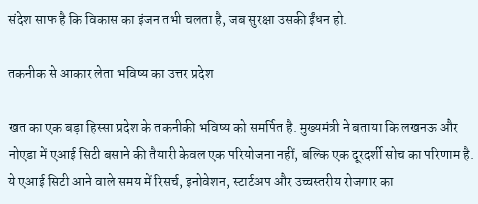संदेश साफ है कि विकास का इंजन तभी चलता है, जब सुरक्षा उसकी ईंधन हो.

तकनीक से आकार लेता भविष्य का उत्तर प्रदेश

खत का एक बड़ा हिस्सा प्रदेश के तकनीकी भविष्य को समर्पित है. मुख्यमंत्री ने बताया कि लखनऊ और नोएडा में एआई सिटी बसाने की तैयारी केवल एक परियोजना नहीं, बल्कि एक दूरदर्शी सोच का परिणाम है. ये एआई सिटी आने वाले समय में रिसर्च, इनोवेशन, स्टार्टअप और उच्चस्तरीय रोजगार का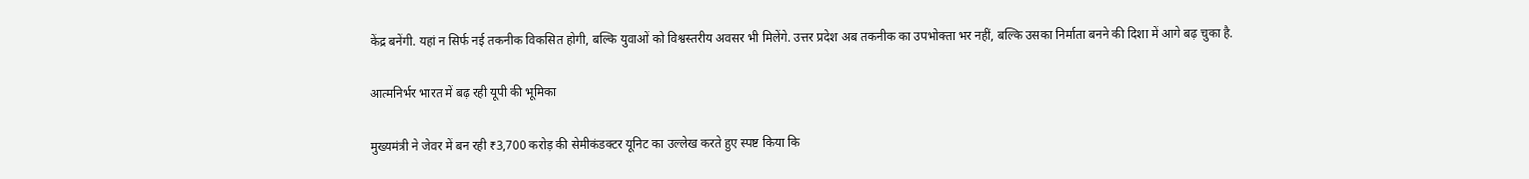केंद्र बनेंगी. यहां न सिर्फ नई तकनीक विकसित होगी, बल्कि युवाओं को विश्वस्तरीय अवसर भी मिलेंगे. उत्तर प्रदेश अब तकनीक का उपभोक्ता भर नहीं, बल्कि उसका निर्माता बनने की दिशा में आगे बढ़ चुका है.

आत्मनिर्भर भारत में बढ़ रही यूपी की भूमिका

मुख्यमंत्री ने जेवर में बन रही ₹3,700 करोड़ की सेमीकंडक्टर यूनिट का उल्लेख करते हुए स्पष्ट किया कि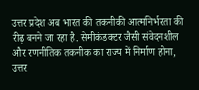उत्तर प्रदेश अब भारत की तकनीकी आत्मनिर्भरता की रीढ़ बनने जा रहा है. सेमीकंडक्टर जैसी संवेदनशील और रणनीतिक तकनीक का राज्य में निर्माण होना, उत्तर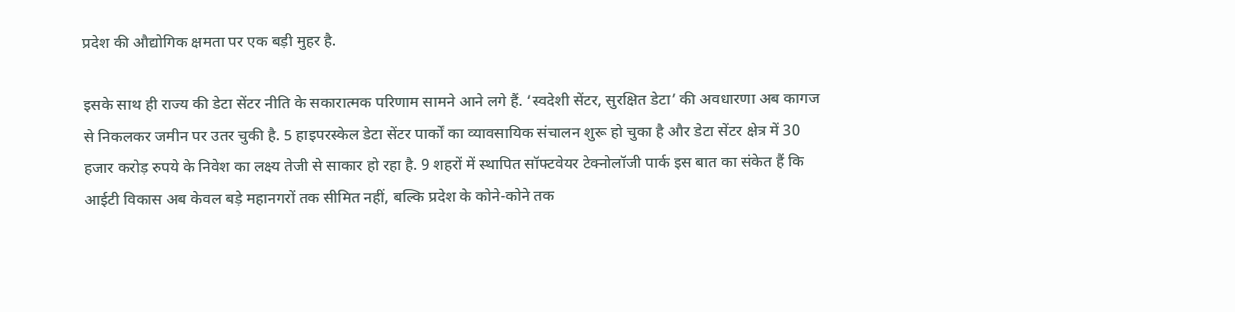प्रदेश की औद्योगिक क्षमता पर एक बड़ी मुहर है.

इसके साथ ही राज्य की डेटा सेंटर नीति के सकारात्मक परिणाम सामने आने लगे हैं. ‘स्वदेशी सेंटर, सुरक्षित डेटा’ की अवधारणा अब कागज से निकलकर जमीन पर उतर चुकी है. 5 हाइपरस्केल डेटा सेंटर पार्कों का व्यावसायिक संचालन शुरू हो चुका है और डेटा सेंटर क्षेत्र में 30 हजार करोड़ रुपये के निवेश का लक्ष्य तेजी से साकार हो रहा है. 9 शहरों में स्थापित सॉफ्टवेयर टेक्नोलॉजी पार्क इस बात का संकेत हैं कि आईटी विकास अब केवल बड़े महानगरों तक सीमित नहीं, बल्कि प्रदेश के कोने-कोने तक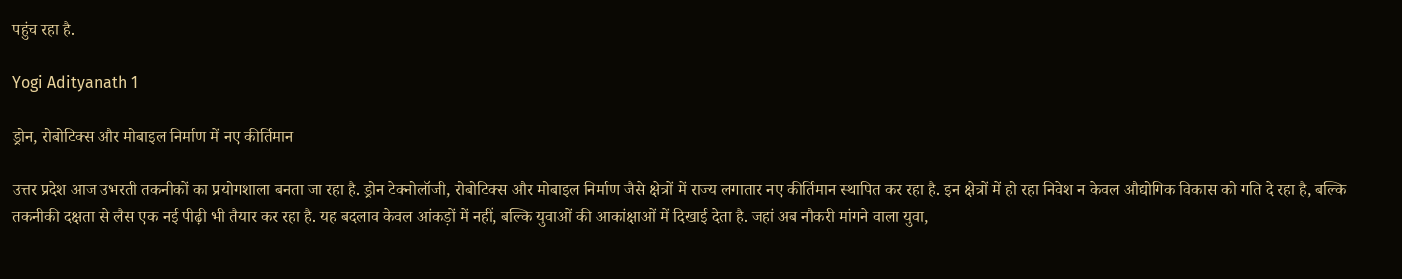पहुंच रहा है.

Yogi Adityanath 1

ड्रोन, रोबोटिक्स और मोबाइल निर्माण में नए कीर्तिमान

उत्तर प्रदेश आज उभरती तकनीकों का प्रयोगशाला बनता जा रहा है. ड्रोन टेक्नोलॉजी, रोबोटिक्स और मोबाइल निर्माण जैसे क्षेत्रों में राज्य लगातार नए कीर्तिमान स्थापित कर रहा है. इन क्षेत्रों में हो रहा निवेश न केवल औद्योगिक विकास को गति दे रहा है, बल्कि तकनीकी दक्षता से लैस एक नई पीढ़ी भी तैयार कर रहा है. यह बदलाव केवल आंकड़ों में नहीं, बल्कि युवाओं की आकांक्षाओं में दिखाई देता है. जहां अब नौकरी मांगने वाला युवा,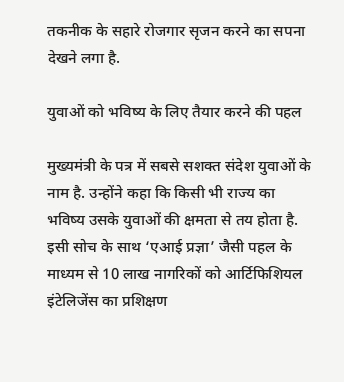तकनीक के सहारे रोजगार सृजन करने का सपना देखने लगा है.

युवाओं को भविष्य के लिए तैयार करने की पहल

मुख्यमंत्री के पत्र में सबसे सशक्त संदेश युवाओं के नाम है. उन्होंने कहा कि किसी भी राज्य का भविष्य उसके युवाओं की क्षमता से तय होता है. इसी सोच के साथ ‘एआई प्रज्ञा’ जैसी पहल के माध्यम से 10 लाख नागरिकों को आर्टिफिशियल इंटेलिजेंस का प्रशिक्षण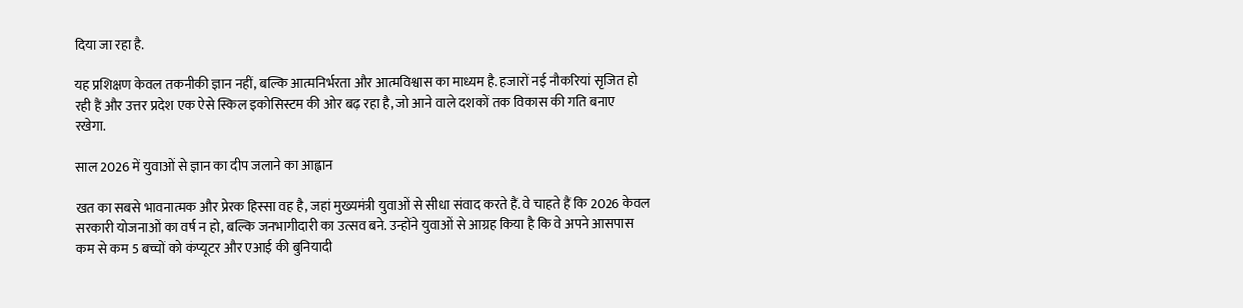दिया जा रहा है.

यह प्रशिक्षण केवल तकनीकी ज्ञान नहीं, बल्कि आत्मनिर्भरता और आत्मविश्वास का माध्यम है. हजारों नई नौकरियां सृजित हो रही हैं और उत्तर प्रदेश एक ऐसे स्किल इकोसिस्टम की ओर बढ़ रहा है, जो आने वाले दशकों तक विकास की गति बनाए रखेगा.

साल 2026 में युवाओं से ज्ञान का दीप जलाने का आह्वान

खत का सबसे भावनात्मक और प्रेरक हिस्सा वह है, जहां मुख्यमंत्री युवाओं से सीधा संवाद करते हैं. वे चाहते हैं कि 2026 केवल सरकारी योजनाओं का वर्ष न हो, बल्कि जनभागीदारी का उत्सव बने. उन्होंने युवाओं से आग्रह किया है कि वे अपने आसपास कम से कम 5 बच्चों को कंप्यूटर और एआई की बुनियादी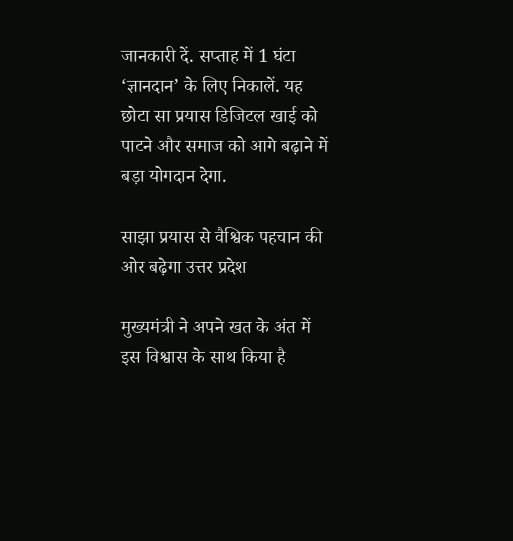जानकारी दें. सप्ताह में 1 घंटा ‘ज्ञानदान’ के लिए निकालें. यह छोटा सा प्रयास डिजिटल खाई को पाटने और समाज को आगे बढ़ाने में बड़ा योगदान देगा.

साझा प्रयास से वैश्विक पहचान की ओर बढ़ेगा उत्तर प्रदेश

मुख्यमंत्री ने अपने खत के अंत में इस विश्वास के साथ किया है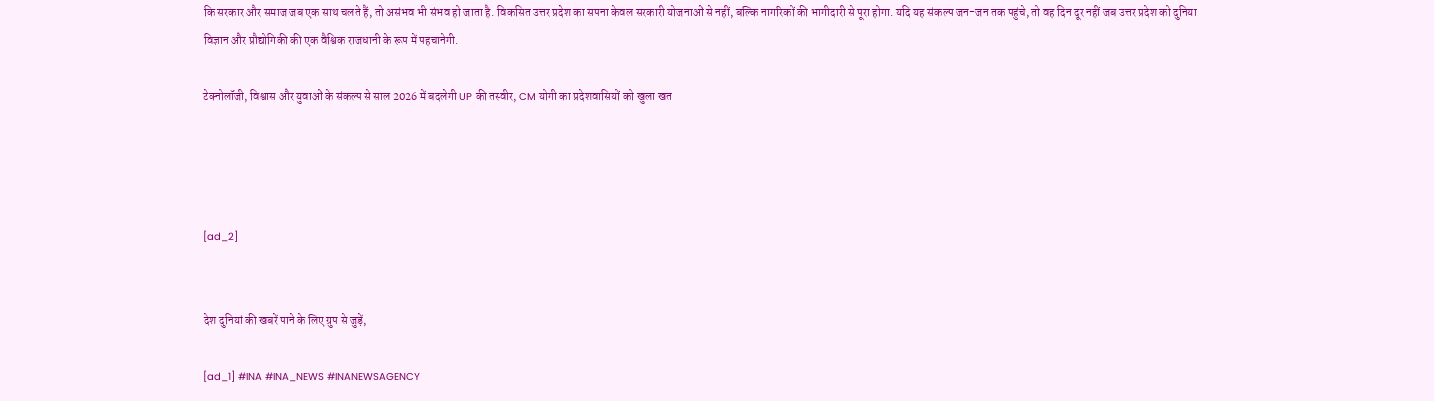कि सरकार और समाज जब एक साथ चलते हैं, तो असंभव भी संभव हो जाता है. विकसित उत्तर प्रदेश का सपना केवल सरकारी योजनाओं से नहीं, बल्कि नागरिकों की भागीदारी से पूरा होगा. यदि यह संकल्प जन-जन तक पहुंचे, तो वह दिन दूर नहीं जब उत्तर प्रदेश को दुनिया विज्ञान और प्रौद्योगिकी की एक वैश्विक राजधानी के रूप में पहचानेगी.

टेक्नोलॉजी, विश्वास और युवाओं के संकल्प से साल 2026 में बदलेगी UP की तस्वीर, CM योगी का प्रदेशवासियों को खुला खत




[ad_2]


देश दुनियां की खबरें पाने के लिए ग्रुप से जुड़ें,

[ad_1] #INA #INA_NEWS #INANEWSAGENCY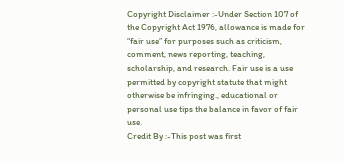Copyright Disclaimer :-Under Section 107 of the Copyright Act 1976, allowance is made for “fair use” for purposes such as criticism, comment, news reporting, teaching, scholarship, and research. Fair use is a use permitted by copyright statute that might otherwise be infringing., educational or personal use tips the balance in favor of fair use.
Credit By :-This post was first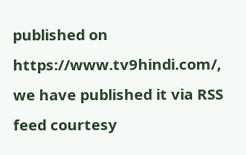published on https://www.tv9hindi.com/, we have published it via RSS feed courtesy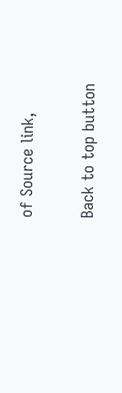of Source link,

Back to top button